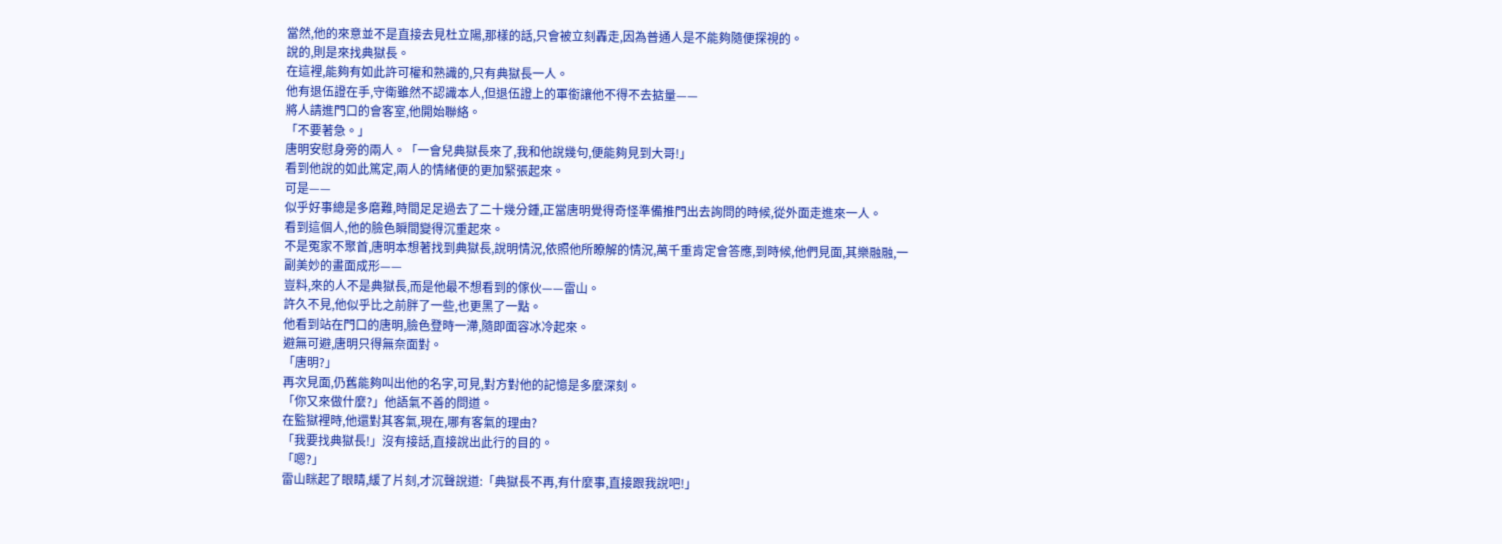當然,他的來意並不是直接去見杜立陽,那樣的話,只會被立刻轟走,因為普通人是不能夠隨便探視的。
說的,則是來找典獄長。
在這裡,能夠有如此許可權和熟識的,只有典獄長一人。
他有退伍證在手,守衛雖然不認識本人,但退伍證上的軍銜讓他不得不去掂量——
將人請進門口的會客室,他開始聯絡。
「不要著急。」
唐明安慰身旁的兩人。「一會兒典獄長來了,我和他說幾句,便能夠見到大哥!」
看到他說的如此篤定,兩人的情緒便的更加緊張起來。
可是——
似乎好事總是多磨難,時間足足過去了二十幾分鍾,正當唐明覺得奇怪準備推門出去詢問的時候,從外面走進來一人。
看到這個人,他的臉色瞬間變得沉重起來。
不是冤家不聚首,唐明本想著找到典獄長,說明情況,依照他所瞭解的情況,萬千重肯定會答應,到時候,他們見面,其樂融融,一副美妙的畫面成形——
豈料,來的人不是典獄長,而是他最不想看到的傢伙——雷山。
許久不見,他似乎比之前胖了一些,也更黑了一點。
他看到站在門口的唐明,臉色登時一滯,隨即面容冰冷起來。
避無可避,唐明只得無奈面對。
「唐明?」
再次見面,仍舊能夠叫出他的名字,可見,對方對他的記憶是多麼深刻。
「你又來做什麼?」他語氣不善的問道。
在監獄裡時,他還對其客氣,現在,哪有客氣的理由?
「我要找典獄長!」沒有接話,直接說出此行的目的。
「嗯?」
雷山眯起了眼睛,緩了片刻,才沉聲說道:「典獄長不再,有什麼事,直接跟我說吧!」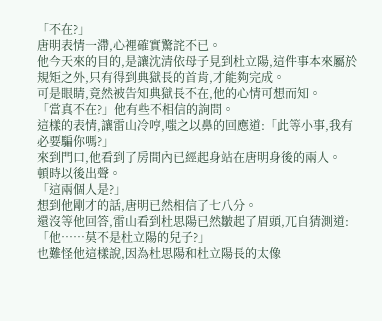「不在?」
唐明表情一滯,心裡確實驚詫不已。
他今天來的目的,是讓沈清依母子見到杜立陽,這件事本來屬於規矩之外,只有得到典獄長的首肯,才能夠完成。
可是眼睛,竟然被告知典獄長不在,他的心情可想而知。
「當真不在?」他有些不相信的詢問。
這樣的表情,讓雷山冷哼,嗤之以鼻的回應道:「此等小事,我有必要騙你嗎?」
來到門口,他看到了房間內已經起身站在唐明身後的兩人。
頓時以後出聲。
「這兩個人是?」
想到他剛才的話,唐明已然相信了七八分。
還沒等他回答,雷山看到杜思陽已然皺起了眉頭,兀自猜測道:「他……莫不是杜立陽的兒子?」
也難怪他這樣說,因為杜思陽和杜立陽長的太像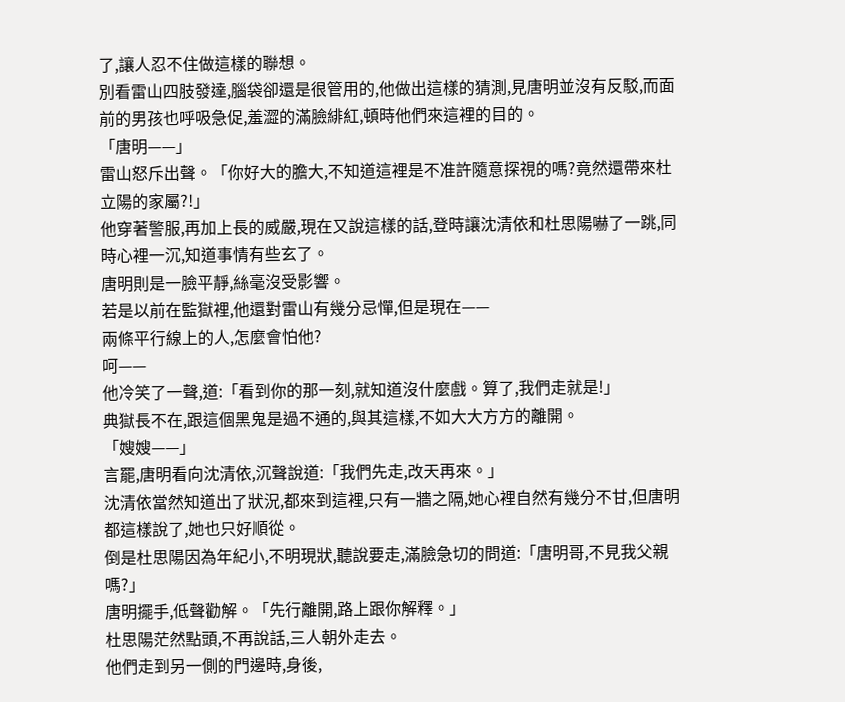了,讓人忍不住做這樣的聯想。
別看雷山四肢發達,腦袋卻還是很管用的,他做出這樣的猜測,見唐明並沒有反駁,而面前的男孩也呼吸急促,羞澀的滿臉緋紅,頓時他們來這裡的目的。
「唐明——」
雷山怒斥出聲。「你好大的膽大,不知道這裡是不准許隨意探視的嗎?竟然還帶來杜立陽的家屬?!」
他穿著警服,再加上長的威嚴,現在又說這樣的話,登時讓沈清依和杜思陽嚇了一跳,同時心裡一沉,知道事情有些玄了。
唐明則是一臉平靜,絲毫沒受影響。
若是以前在監獄裡,他還對雷山有幾分忌憚,但是現在——
兩條平行線上的人,怎麼會怕他?
呵——
他冷笑了一聲,道:「看到你的那一刻,就知道沒什麼戲。算了,我們走就是!」
典獄長不在,跟這個黑鬼是過不通的,與其這樣,不如大大方方的離開。
「嫂嫂——」
言罷,唐明看向沈清依,沉聲說道:「我們先走,改天再來。」
沈清依當然知道出了狀況,都來到這裡,只有一牆之隔,她心裡自然有幾分不甘,但唐明都這樣說了,她也只好順從。
倒是杜思陽因為年紀小,不明現狀,聽說要走,滿臉急切的問道:「唐明哥,不見我父親嗎?」
唐明擺手,低聲勸解。「先行離開,路上跟你解釋。」
杜思陽茫然點頭,不再說話,三人朝外走去。
他們走到另一側的門邊時,身後,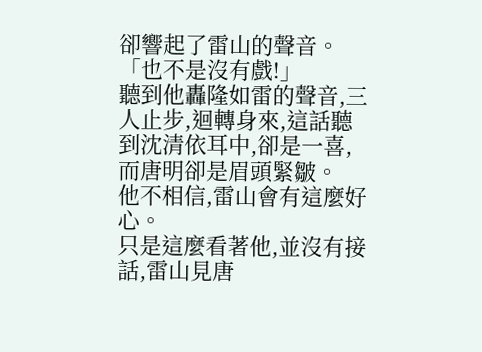卻響起了雷山的聲音。
「也不是沒有戲!」
聽到他轟隆如雷的聲音,三人止步,迴轉身來,這話聽到沈清依耳中,卻是一喜,而唐明卻是眉頭緊皺。
他不相信,雷山會有這麼好心。
只是這麼看著他,並沒有接話,雷山見唐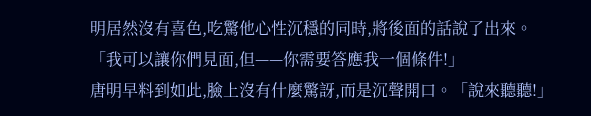明居然沒有喜色,吃驚他心性沉穩的同時,將後面的話說了出來。
「我可以讓你們見面,但——你需要答應我一個條件!」
唐明早料到如此,臉上沒有什麼驚訝,而是沉聲開口。「說來聽聽!」